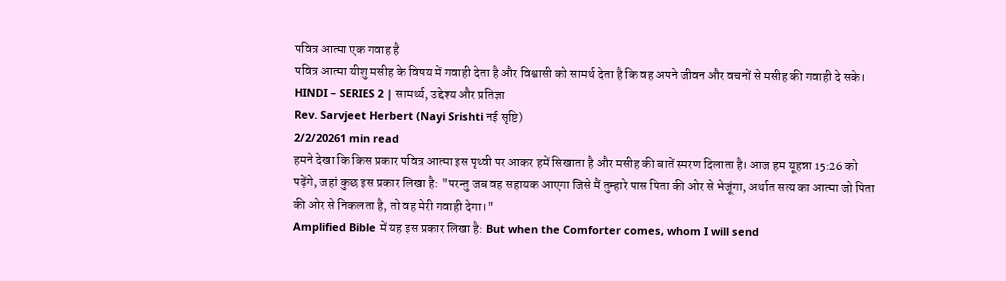पवित्र आत्मा एक गवाह है
पवित्र आत्मा यीशु मसीह के विषय में गवाही देता है और विश्वासी को सामर्थ देता है कि वह अपने जीवन और वचनों से मसीह की गवाही दे सके।
HINDI – SERIES 2 | सामर्थ्य, उद्देश्य और प्रतिज्ञा
Rev. Sarvjeet Herbert (Nayi Srishti नई सृष्टि)
2/2/20261 min read
हमने देखा कि किस प्रकार पवित्र आत्मा इस पृथ्वी पर आकर हमें सिखाता है और मसीह की बातें स्मरण दिलाता है। आज हम यूहन्ना 15:26 को पढ़ेंगे, जहां कुछ इस प्रकार लिखा है: "परन्तु जब वह सहायक आएगा जिसे मैं तुम्हारे पास पिता की ओर से भेजूंगा, अर्थात सत्य का आत्मा जो पिता की ओर से निकलता है, तो वह मेरी गवाही देगा।"
Amplified Bible में यह इस प्रकार लिखा है: But when the Comforter comes, whom I will send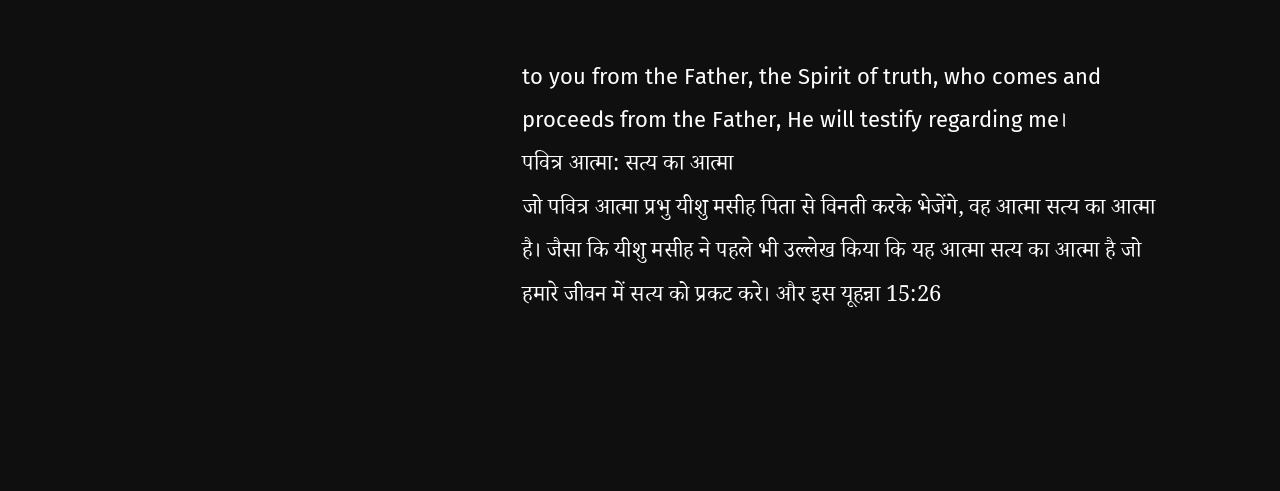to you from the Father, the Spirit of truth, who comes and proceeds from the Father, He will testify regarding me।
पवित्र आत्मा: सत्य का आत्मा
जो पवित्र आत्मा प्रभु यीशु मसीह पिता से विनती करके भेजेंगे, वह आत्मा सत्य का आत्मा है। जैसा कि यीशु मसीह ने पहले भी उल्लेख किया कि यह आत्मा सत्य का आत्मा है जो हमारे जीवन में सत्य को प्रकट करे। और इस यूहन्ना 15:26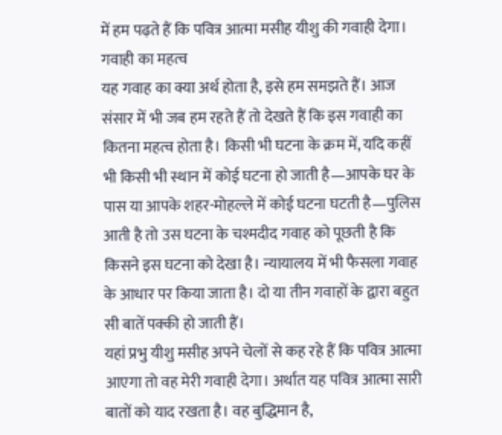में हम पढ़ते हैं कि पवित्र आत्मा मसीह यीशु की गवाही देगा।
गवाही का महत्व
यह गवाह का क्या अर्थ होता है, इसे हम समझते हैं। आज संसार में भी जब हम रहते हैं तो देखते हैं कि इस गवाही का कितना महत्व होता है। किसी भी घटना के क्रम में, यदि कहीं भी किसी भी स्थान में कोई घटना हो जाती है—आपके घर के पास या आपके शहर-मोहल्ले में कोई घटना घटती है—पुलिस आती है तो उस घटना के चश्मदीद गवाह को पूछती है कि किसने इस घटना को देखा है। न्यायालय में भी फैसला गवाह के आधार पर किया जाता है। दो या तीन गवाहों के द्वारा बहुत सी बातें पक्की हो जाती हैं।
यहां प्रभु यीशु मसीह अपने चेलों से कह रहे हैं कि पवित्र आत्मा आएगा तो वह मेरी गवाही देगा। अर्थात यह पवित्र आत्मा सारी बातों को याद रखता है। वह बुद्धिमान है,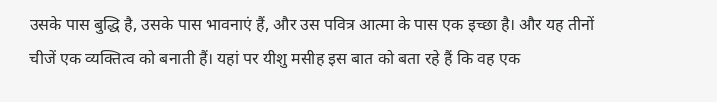उसके पास बुद्धि है, उसके पास भावनाएं हैं, और उस पवित्र आत्मा के पास एक इच्छा है। और यह तीनों चीजें एक व्यक्तित्व को बनाती हैं। यहां पर यीशु मसीह इस बात को बता रहे हैं कि वह एक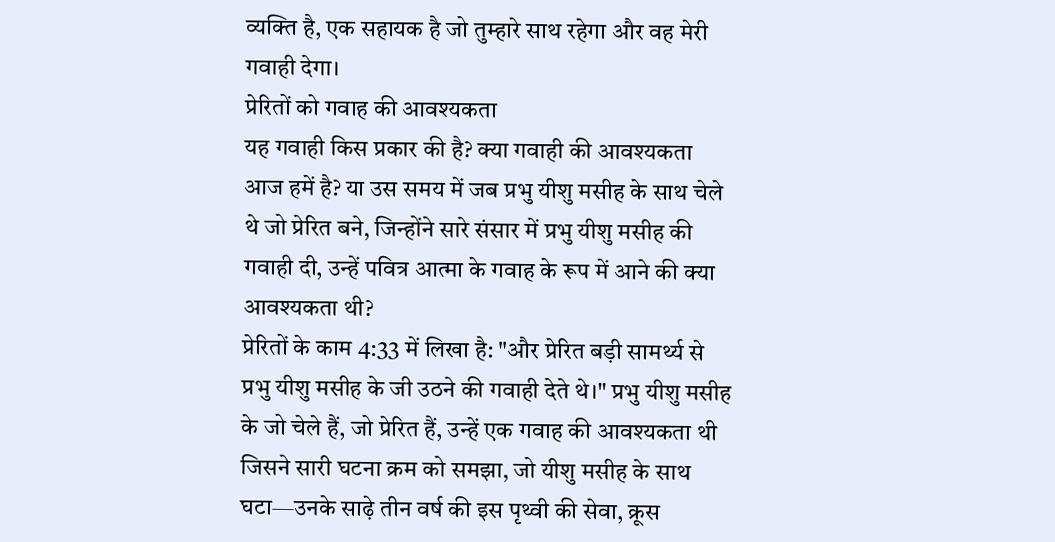व्यक्ति है, एक सहायक है जो तुम्हारे साथ रहेगा और वह मेरी गवाही देगा।
प्रेरितों को गवाह की आवश्यकता
यह गवाही किस प्रकार की है? क्या गवाही की आवश्यकता आज हमें है? या उस समय में जब प्रभु यीशु मसीह के साथ चेले थे जो प्रेरित बने, जिन्होंने सारे संसार में प्रभु यीशु मसीह की गवाही दी, उन्हें पवित्र आत्मा के गवाह के रूप में आने की क्या आवश्यकता थी?
प्रेरितों के काम 4:33 में लिखा है: "और प्रेरित बड़ी सामर्थ्य से प्रभु यीशु मसीह के जी उठने की गवाही देते थे।" प्रभु यीशु मसीह के जो चेले हैं, जो प्रेरित हैं, उन्हें एक गवाह की आवश्यकता थी जिसने सारी घटना क्रम को समझा, जो यीशु मसीह के साथ घटा—उनके साढ़े तीन वर्ष की इस पृथ्वी की सेवा, क्रूस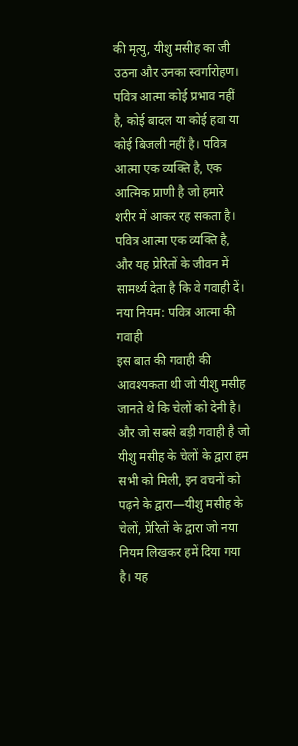की मृत्यु, यीशु मसीह का जी उठना और उनका स्वर्गारोहण।
पवित्र आत्मा कोई प्रभाव नहीं है, कोई बादल या कोई हवा या कोई बिजली नहीं है। पवित्र आत्मा एक व्यक्ति है, एक आत्मिक प्राणी है जो हमारे शरीर में आकर रह सकता है। पवित्र आत्मा एक व्यक्ति है, और यह प्रेरितों के जीवन में सामर्थ्य देता है कि वे गवाही दें।
नया नियम: पवित्र आत्मा की गवाही
इस बात की गवाही की आवश्यकता थी जो यीशु मसीह जानते थे कि चेलों को देनी है। और जो सबसे बड़ी गवाही है जो यीशु मसीह के चेलों के द्वारा हम सभी को मिली, इन वचनों को पढ़ने के द्वारा—यीशु मसीह के चेलों, प्रेरितों के द्वारा जो नया नियम लिखकर हमें दिया गया है। यह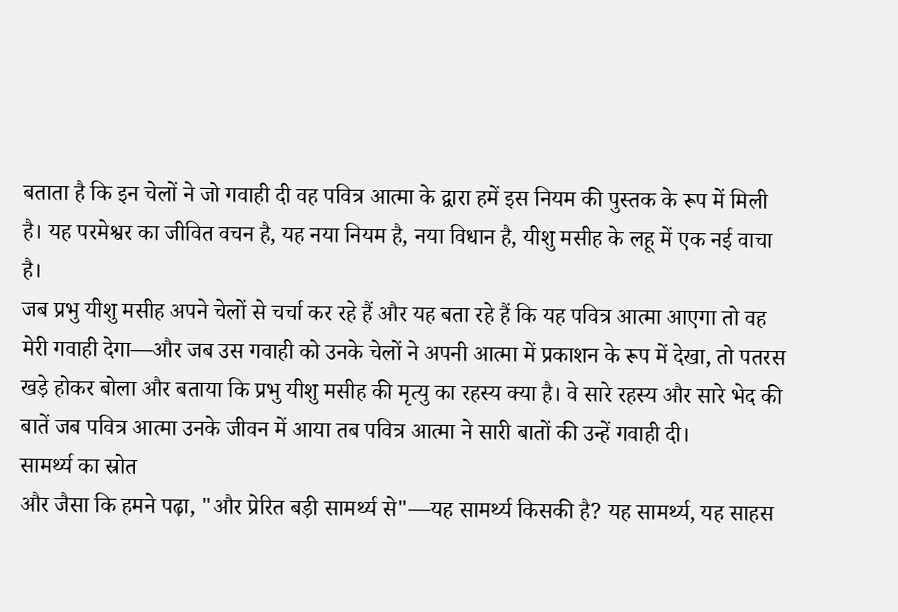बताता है कि इन चेलों ने जो गवाही दी वह पवित्र आत्मा के द्वारा हमें इस नियम की पुस्तक के रूप में मिली है। यह परमेश्वर का जीवित वचन है, यह नया नियम है, नया विधान है, यीशु मसीह के लहू में एक नई वाचा है।
जब प्रभु यीशु मसीह अपने चेलों से चर्चा कर रहे हैं और यह बता रहे हैं कि यह पवित्र आत्मा आएगा तो वह मेरी गवाही देगा—और जब उस गवाही को उनके चेलों ने अपनी आत्मा में प्रकाशन के रूप में देखा, तो पतरस खड़े होकर बोला और बताया कि प्रभु यीशु मसीह की मृत्यु का रहस्य क्या है। वे सारे रहस्य और सारे भेद की बातें जब पवित्र आत्मा उनके जीवन में आया तब पवित्र आत्मा ने सारी बातों की उन्हें गवाही दी।
सामर्थ्य का स्रोत
और जैसा कि हमने पढ़ा, "और प्रेरित बड़ी सामर्थ्य से"—यह सामर्थ्य किसकी है? यह सामर्थ्य, यह साहस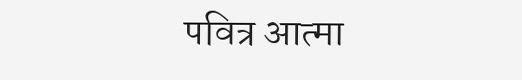पवित्र आत्मा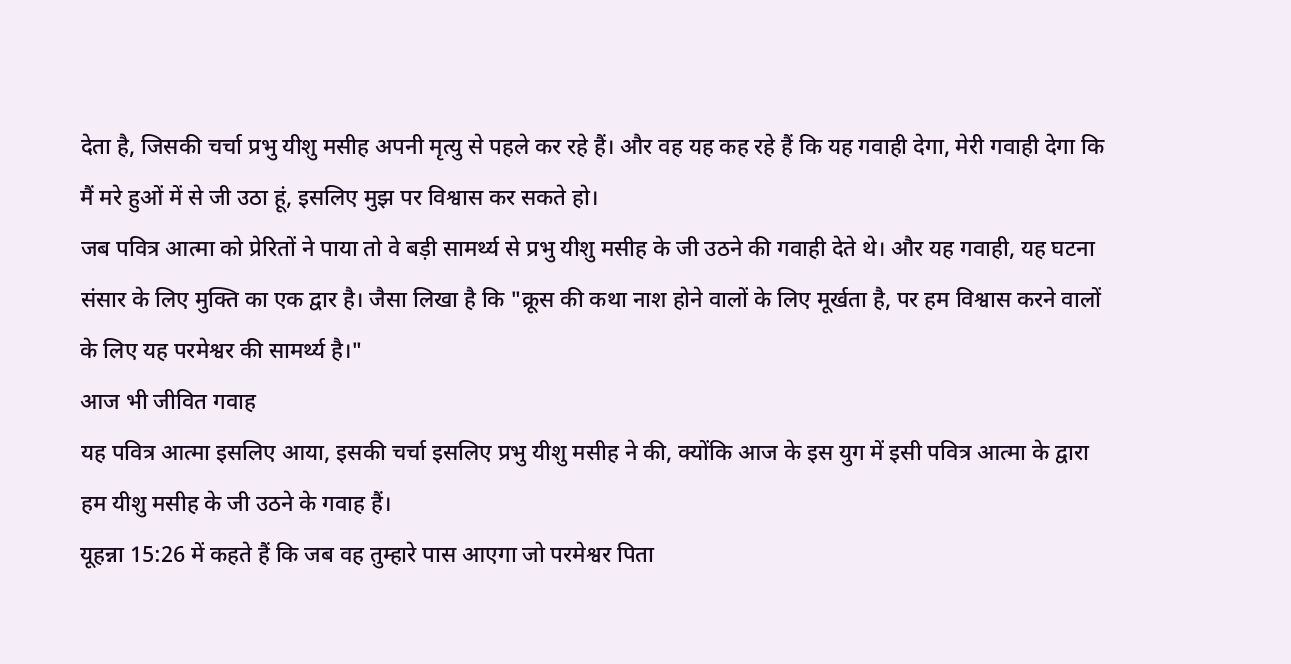देता है, जिसकी चर्चा प्रभु यीशु मसीह अपनी मृत्यु से पहले कर रहे हैं। और वह यह कह रहे हैं कि यह गवाही देगा, मेरी गवाही देगा कि मैं मरे हुओं में से जी उठा हूं, इसलिए मुझ पर विश्वास कर सकते हो।
जब पवित्र आत्मा को प्रेरितों ने पाया तो वे बड़ी सामर्थ्य से प्रभु यीशु मसीह के जी उठने की गवाही देते थे। और यह गवाही, यह घटना संसार के लिए मुक्ति का एक द्वार है। जैसा लिखा है कि "क्रूस की कथा नाश होने वालों के लिए मूर्खता है, पर हम विश्वास करने वालों के लिए यह परमेश्वर की सामर्थ्य है।"
आज भी जीवित गवाह
यह पवित्र आत्मा इसलिए आया, इसकी चर्चा इसलिए प्रभु यीशु मसीह ने की, क्योंकि आज के इस युग में इसी पवित्र आत्मा के द्वारा हम यीशु मसीह के जी उठने के गवाह हैं।
यूहन्ना 15:26 में कहते हैं कि जब वह तुम्हारे पास आएगा जो परमेश्वर पिता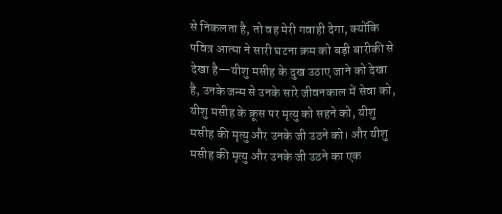से निकलता है, तो वह मेरी गवाही देगा, क्योंकि पवित्र आत्मा ने सारी घटना क्रम को बड़ी बारीकी से देखा है—यीशु मसीह के दुख उठाए जाने को देखा है, उनके जन्म से उनके सारे जीवनकाल में सेवा को, यीशु मसीह के क्रूस पर मृत्यु को सहने को, यीशु मसीह की मृत्यु और उनके जी उठने को। और यीशु मसीह की मृत्यु और उनके जी उठने का एक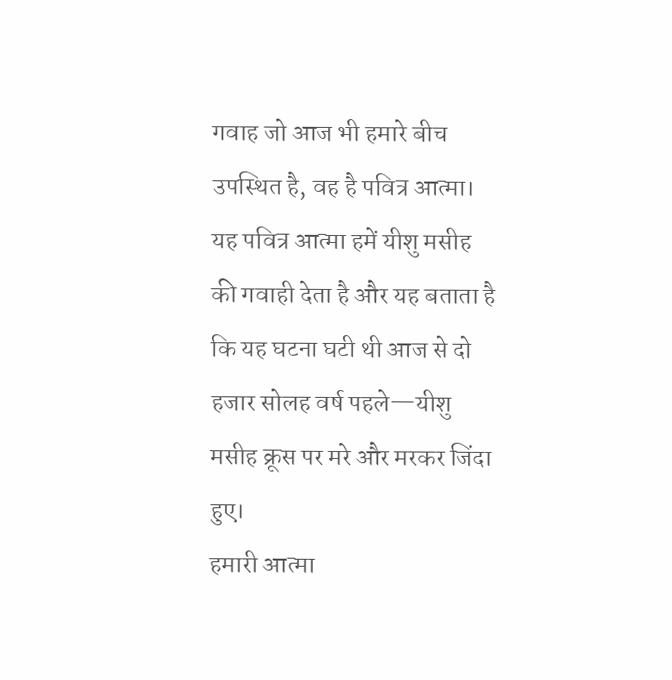गवाह जो आज भी हमारे बीच उपस्थित है, वह है पवित्र आत्मा।
यह पवित्र आत्मा हमें यीशु मसीह की गवाही देता है और यह बताता है कि यह घटना घटी थी आज से दो हजार सोलह वर्ष पहले—यीशु मसीह क्रूस पर मरे और मरकर जिंदा हुए।
हमारी आत्मा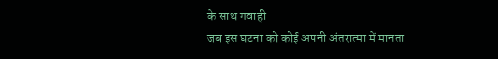के साथ गवाही
जब इस घटना को कोई अपनी अंतरात्मा में मानता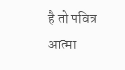है तो पवित्र आत्मा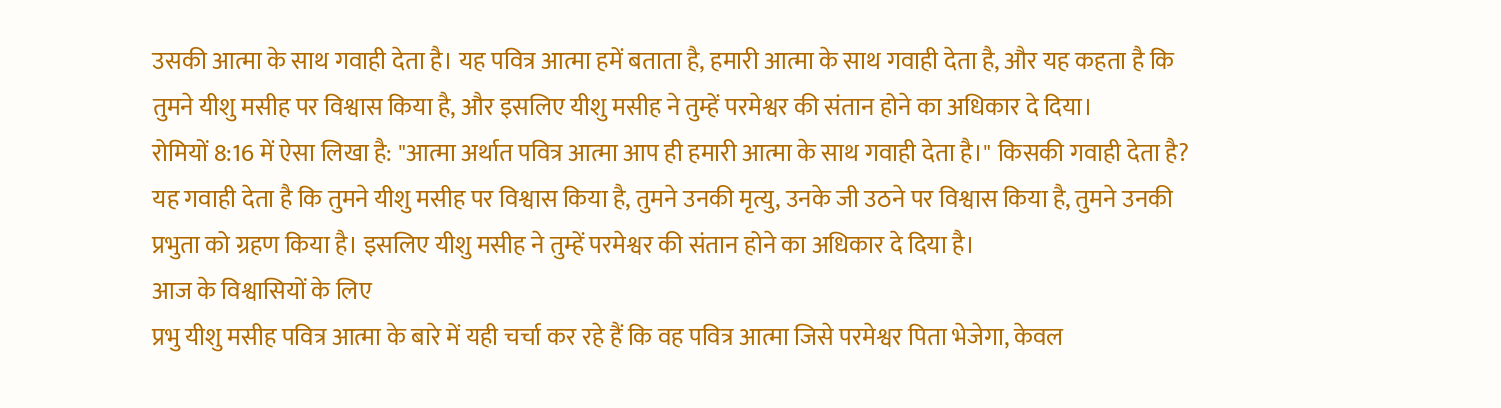उसकी आत्मा के साथ गवाही देता है। यह पवित्र आत्मा हमें बताता है, हमारी आत्मा के साथ गवाही देता है, और यह कहता है कि तुमने यीशु मसीह पर विश्वास किया है, और इसलिए यीशु मसीह ने तुम्हें परमेश्वर की संतान होने का अधिकार दे दिया।
रोमियों 8:16 में ऐसा लिखा है: "आत्मा अर्थात पवित्र आत्मा आप ही हमारी आत्मा के साथ गवाही देता है।" किसकी गवाही देता है? यह गवाही देता है कि तुमने यीशु मसीह पर विश्वास किया है, तुमने उनकी मृत्यु, उनके जी उठने पर विश्वास किया है, तुमने उनकी प्रभुता को ग्रहण किया है। इसलिए यीशु मसीह ने तुम्हें परमेश्वर की संतान होने का अधिकार दे दिया है।
आज के विश्वासियों के लिए
प्रभु यीशु मसीह पवित्र आत्मा के बारे में यही चर्चा कर रहे हैं कि वह पवित्र आत्मा जिसे परमेश्वर पिता भेजेगा, केवल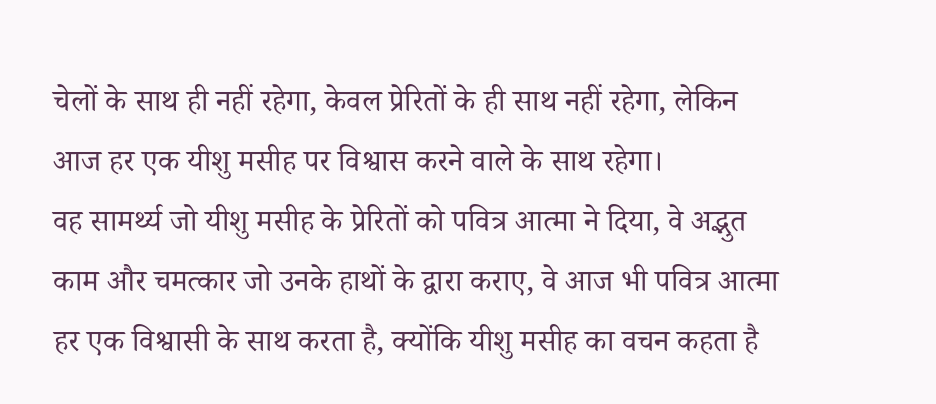चेलों के साथ ही नहीं रहेगा, केवल प्रेरितों के ही साथ नहीं रहेगा, लेकिन आज हर एक यीशु मसीह पर विश्वास करने वाले के साथ रहेगा।
वह सामर्थ्य जो यीशु मसीह के प्रेरितों को पवित्र आत्मा ने दिया, वे अद्भुत काम और चमत्कार जो उनके हाथों के द्वारा कराए, वे आज भी पवित्र आत्मा हर एक विश्वासी के साथ करता है, क्योंकि यीशु मसीह का वचन कहता है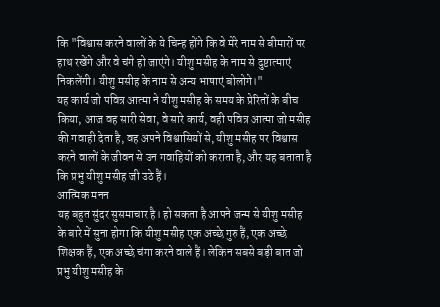कि "विश्वास करने वालों के ये चिन्ह होंगे कि वे मेरे नाम से बीमारों पर हाथ रखेंगे और वे चंगे हो जाएंगे। यीशु मसीह के नाम से दुष्टात्माएं निकलेंगी। यीशु मसीह के नाम से अन्य भाषाएं बोलोगे।"
यह कार्य जो पवित्र आत्मा ने यीशु मसीह के समय के प्रेरितों के बीच किया, आज वह सारी सेवा, वे सारे कार्य, वही पवित्र आत्मा जो मसीह की गवाही देता है, वह अपने विश्वासियों से, यीशु मसीह पर विश्वास करने वालों के जीवन से उन गवाहियों को कराता है, और यह बताता है कि प्रभु यीशु मसीह जी उठे हैं।
आत्मिक मनन
यह बहुत सुंदर सुसमाचार है। हो सकता है आपने जन्म से यीशु मसीह के बारे में सुना होगा कि यीशु मसीह एक अच्छे गुरु हैं, एक अच्छे शिक्षक हैं, एक अच्छे चंगा करने वाले हैं। लेकिन सबसे बड़ी बात जो प्रभु यीशु मसीह के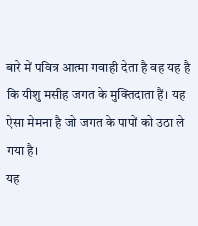बारे में पवित्र आत्मा गवाही देता है वह यह है कि यीशु मसीह जगत के मुक्तिदाता हैं। यह ऐसा मेमना है जो जगत के पापों को उठा ले गया है।
यह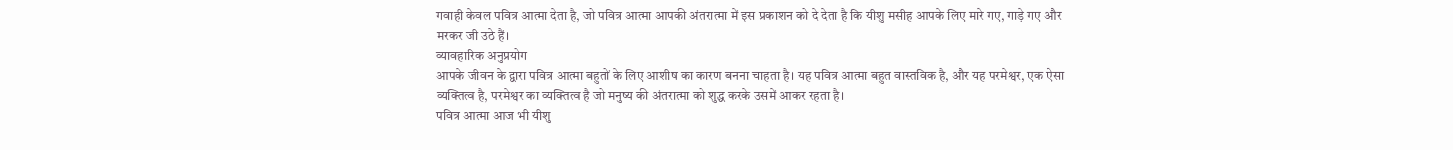गवाही केवल पवित्र आत्मा देता है, जो पवित्र आत्मा आपकी अंतरात्मा में इस प्रकाशन को दे देता है कि यीशु मसीह आपके लिए मारे गए, गाड़े गए और मरकर जी उठे हैं।
व्यावहारिक अनुप्रयोग
आपके जीवन के द्वारा पवित्र आत्मा बहुतों के लिए आशीष का कारण बनना चाहता है। यह पवित्र आत्मा बहुत वास्तविक है, और यह परमेश्वर, एक ऐसा व्यक्तित्व है, परमेश्वर का व्यक्तित्व है जो मनुष्य की अंतरात्मा को शुद्ध करके उसमें आकर रहता है।
पवित्र आत्मा आज भी यीशु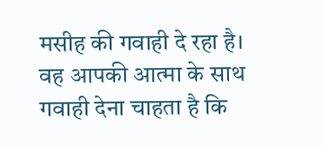मसीह की गवाही दे रहा है। वह आपकी आत्मा के साथ गवाही देना चाहता है कि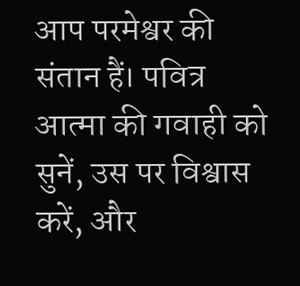आप परमेश्वर की संतान हैं। पवित्र आत्मा की गवाही को सुनें, उस पर विश्वास करें, और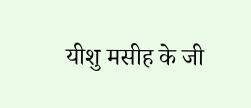यीशु मसीह के जी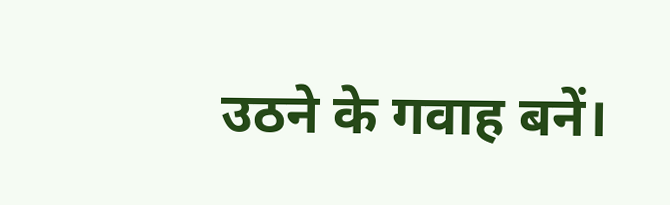उठने के गवाह बनें।